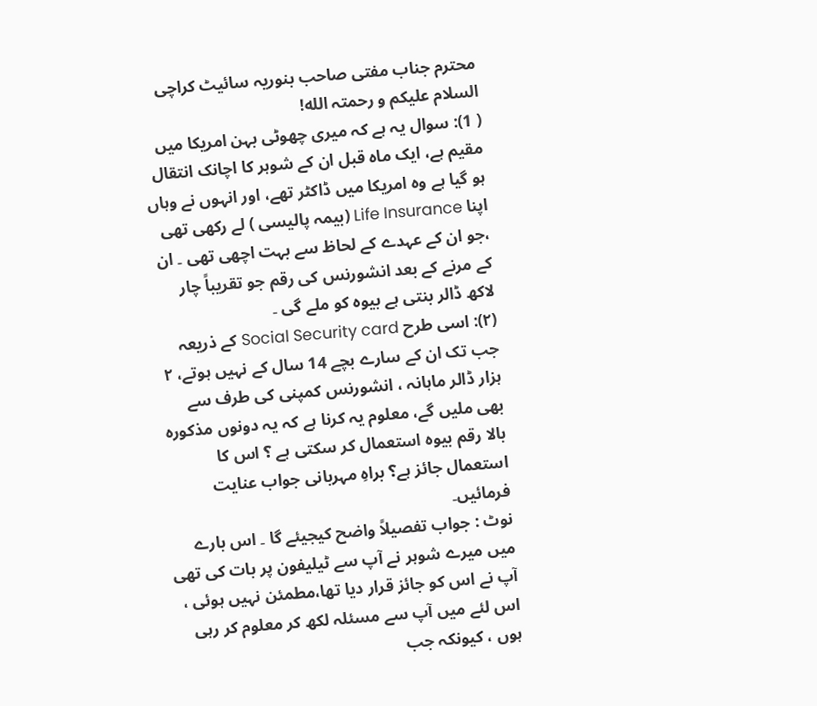محترم جناب مفتی صاحب بنوریہ سائیٹ کراچی السلام علیکم و رحمتہ الله!
( 1): سوال یہ ہے کہ میری چھوٹی بہن امریکا میں مقیم ہے، ایک ماہ قبل ان کے شوہر کا اچانک انتقال ہو گیا ہے وہ امریکا میں ڈاکٹر تھے، اور انہوں نے وہاں اپنا Life Insurance (بیمہ پالیسی ) لے رکھی تھی ،جو ان کے عہدے کے لحاظ سے بہت اچھی تھی ۔ ان کے مرنے کے بعد انشورنس کی رقم جو تقریباً چار لاکھ ڈالر بنتی ہے بیوہ کو ملے گی ۔
(۲): اسی طرح Social Security card کے ذریعہ جب تک ان کے سارے بچے 14 سال کے نہیں ہوتے، ۲ ہزار ڈالر ماہانہ ، انشورنس کمپنی کی طرف سے بھی ملیں گے، معلوم یہ کرنا ہے کہ یہ دونوں مذکورہ بالا رقم بیوہ استعمال کر سکتی ہے ؟ اس کا استعمال جائز ہے؟ براہِ مہربانی جواب عنایت فرمائیں۔
نوٹ : جواب تفصیلاً واضح کیجیئے گا ۔ اس بارے میں میرے شوہر نے آپ سے ٹیلیفون پر بات کی تھی آپ نے اس کو جائز قرار دیا تھا،مطمئن نہیں ہوئی ، اس لئے میں آپ سے مسئلہ لکھ کر معلوم کر رہی ہوں ، کیونکہ جب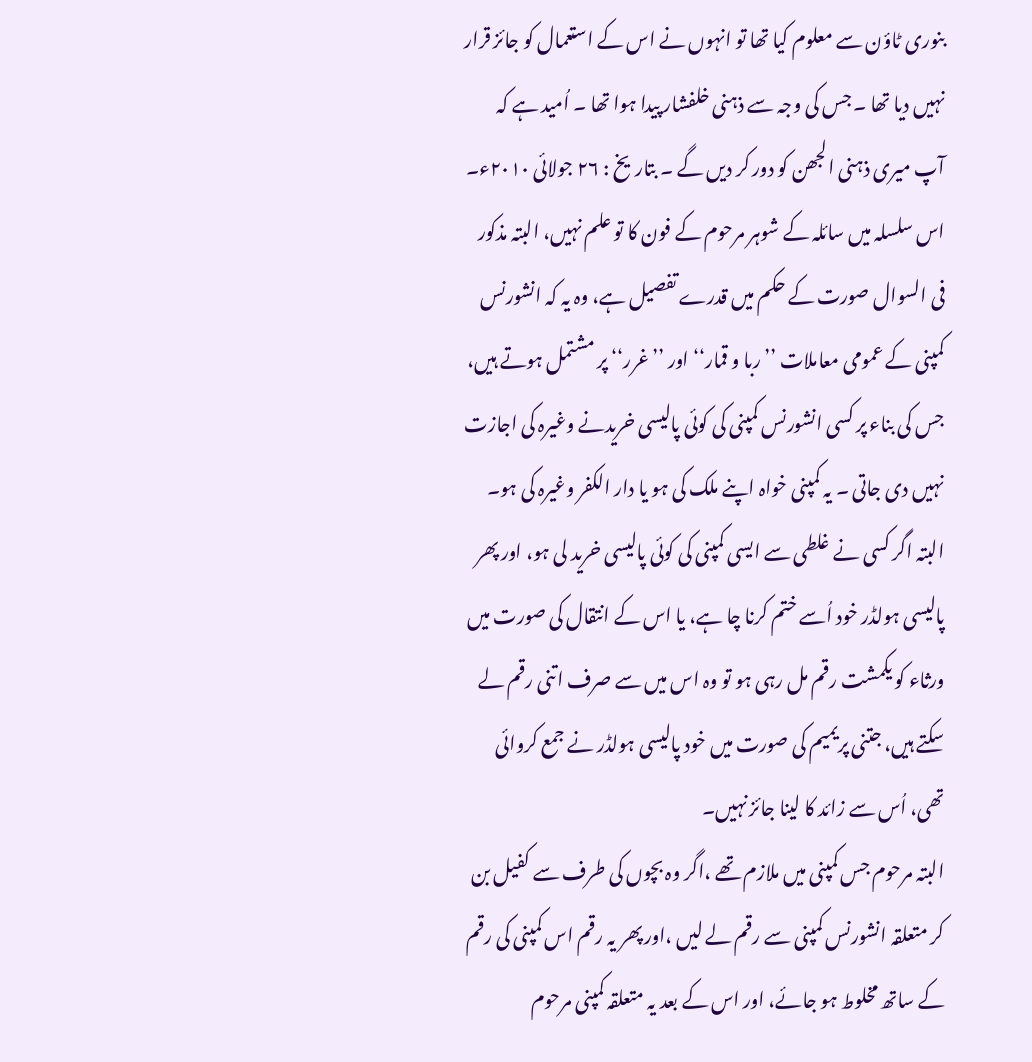بنوری ٹاؤن سے معلوم کیا تھا تو انہوں نے اس کے استعمال کو جائز قرار نہیں دیا تھا ۔ جس کی وجہ سے ذہنی خلفشار پیدا ہوا تھا ۔ اُمید ہے کہ آپ میری ذہنی الجھن کو دور کر دیں گے ۔ بتاریخ : ۲۶ جولائی ۲۰۱۰ء۔
اس سلسلہ میں سائلہ کے شوہر مرحوم کے فون کا تو علم نہیں، البتہ مذکور فی السوال صورت کے حکم میں قدرے تفصیل ہے، وہ یہ کہ انشورنس کمپنی کے عمومی معاملات ’’ربا و قمار‘‘ اور ’’غرر‘‘ پر مشتمل ہوتے ہیں، جس کی بناء پر کسی انشورنس کمپنی کی کوئی پالیسی خریدنے وغیرہ کی اجازت نہیں دی جاتی ۔ یہ کمپنی خواہ اپنے ملک کی ہو یا دار الکفر وغیرہ کی ہو۔
البتہ اگر کسی نے غلطی سے ایسی کمپنی کی کوئی پالیسی خرید لی ہو، اور پھر پالیسی ہولڈر خود اُسے ختم کرنا چا ہے، یا اس کے انتقال کی صورت میں ورثاء کو یکمشت رقم مل رہی ہو تو وہ اس میں سے صرف اتنی رقم لے سکتے ہیں، جتنی پریمیم کی صورت میں خود پالیسی ہولڈر نے جمع کروائی تھی، اُس سے زائد کا لینا جائز نہیں۔
البتہ مرحوم جس کمپنی میں ملازم تھے ،اگر وہ بچوں کی طرف سے کفیل بن کر متعلقہ انشورنس کمپنی سے رقم لے لیں ،اور پھر یہ رقم اس کمپنی کی رقم کے ساتھ مخلوط ہو جائے، اور اس کے بعد یہ متعلقہ کمپنی مرحوم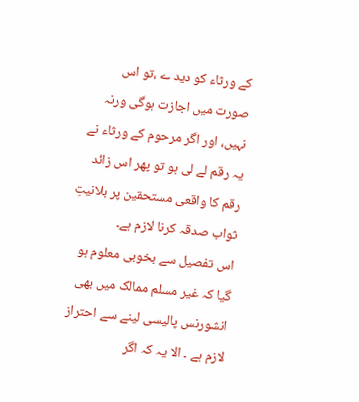کے ورثاء کو دید ے ،تو اس صورت میں اجازت ہوگی ورنہ نہیں، اور اگر مرحوم کے ورثاء نے یہ رقم لے لی ہو تو پھر اس زائد رقم کا واقعی مستحقین پر بلانیتِ ثواب صدقہ کرنا لازم ہے۔
اس تفصیل سے بخوبی معلوم ہو گیا کہ غیر مسلم ممالک میں بھی انشورنس پالیسی لینے سے احتراز لازم ہے ۔ الا یہ کہ اگر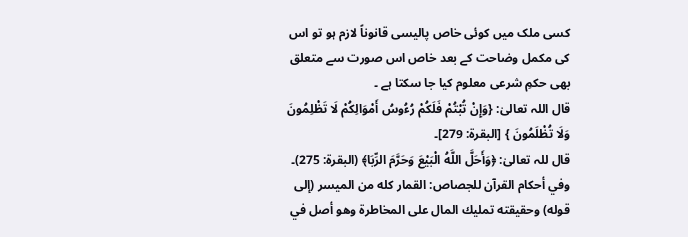کسی ملک میں کوئی خاص پالیسی قانوناً لازم ہو تو اس کی مکمل وضاحت کے بعد خاص اس صورت سے متعلق بھی حکمِ شرعی معلوم کیا جا سکتا ہے ۔
قال اللہ تعالیٰ: {وَإِنْ تُبْتُمْ فَلَكُمْ رُءُوسُ أَمْوَالِكُمْ لَا تَظْلِمُونَ وَلَا تُظْلَمُونَ } [البقرة: 279]۔
قال للہ تعالیٰ: ﴿وَأَحَلَّ اللَّهُ الْبَيْعَ وَحَرَّمَ الرِّبَا﴾ (البقرة: 275)۔
وفي أحكام القرآن للجصاص: القمار كله من الميسر (إلی قوله) وحقيقته تمليك المال على المخاطرة وهو أصل في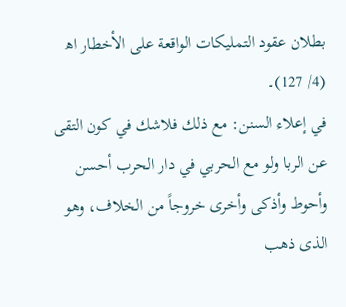بطلان عقود التمليكات الواقعة على الأخطار اھ (4/ 127)۔
في إعلاء السنن: مع ذلك فلاشك في كون التقى عن الربا ولو مع الحربي في دار الحرب أحسن وأحوط وأذكى وأخرى خروجاً من الخلاف، وهو الذى ذهب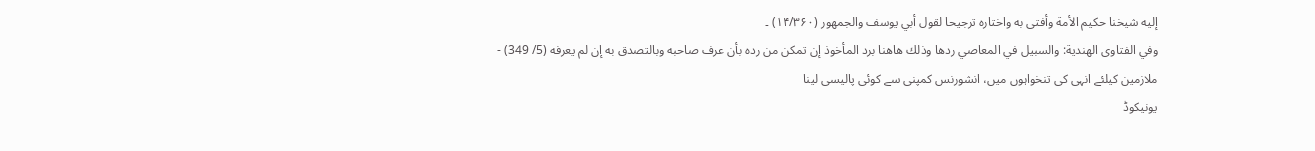إليه شيخنا حكيم الأمة وأفتى به واختاره ترجيحا لقول أبي يوسف والجمهور (۱۴/۳۶۰) ۔
وفي الفتاوى الهندية: والسبيل في المعاصي ردها وذلك هاهنا برد المأخوذ إن تمكن من رده بأن عرف صاحبه وبالتصدق به إن لم يعرفه (5/ 349) -
ملازمین کیلئے انہی کی تنخواہوں میں، انشورنس کمپنی سے کوئی پالیسی لینا
یونیکوڈ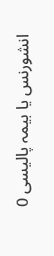انشورنس یا بیمہ پالیسی 0